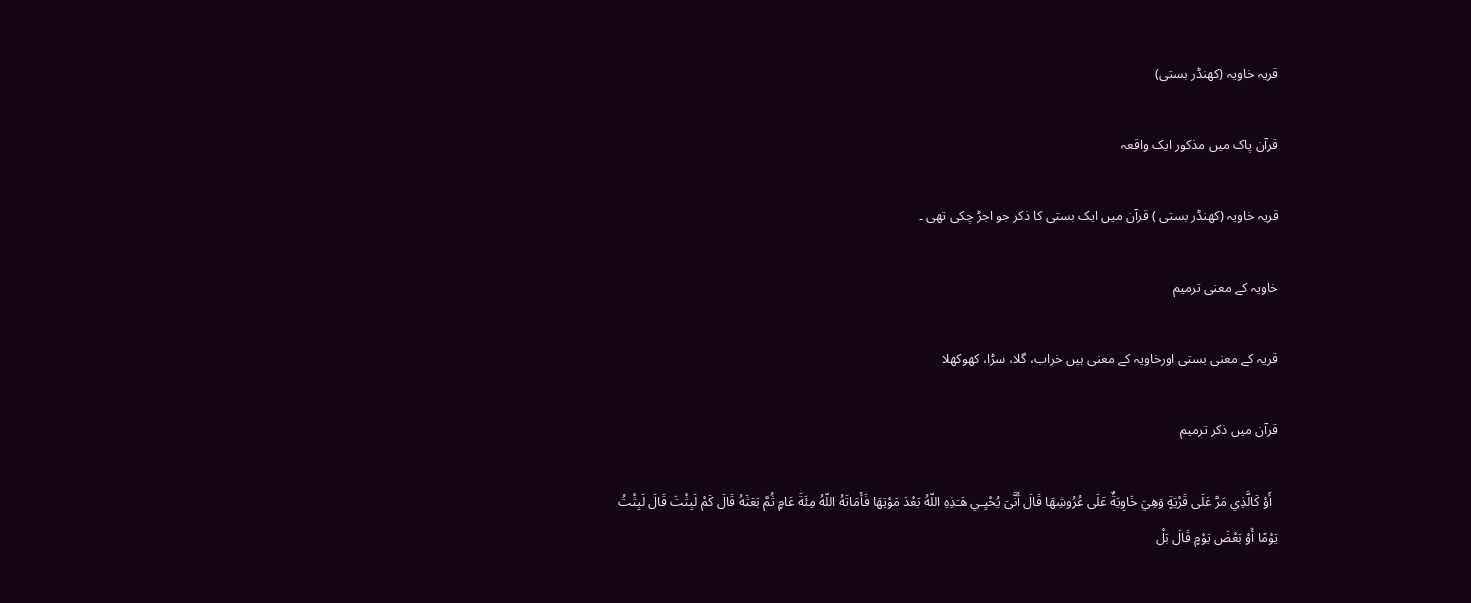قریہ خاویہ (کھنڈر بستی)

قرآن پاک میں مذکور ایک واقعہ

قریہ خاویہ (کھنڈر بستی ) قرآن میں ایک بستی کا ذکر جو اجڑ چکی تھی ۔

خاویہ کے معنی ترمیم

قریہ کے معنی بستی اورخاویہ کے معنی ہیں خراب، گلا، سڑا، کھوکھلا

قرآن میں ذکر ترمیم

  أَوْ كَالَّذِي مَرَّ عَلَى قَرْيَةٍ وَهِيَ خَاوِيَةٌ عَلَى عُرُوشِهَا قَالَ أَنَّىَ يُحْيِـي هَـَذِهِ اللّهُ بَعْدَ مَوْتِهَا فَأَمَاتَهُ اللّهُ مِئَةَ عَامٍ ثُمَّ بَعَثَهُ قَالَ كَمْ لَبِثْتَ قَالَ لَبِثْتُ يَوْمًا أَوْ بَعْضَ يَوْمٍ قَالَ بَلْ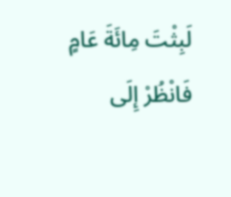لَبِثْتَ مِائَةَ عَامٍ فَانْظُرْ إِلَى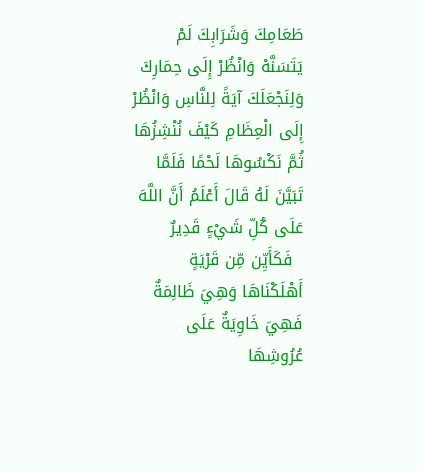طَعَامِكَ وَشَرَابِكَ لَمْ يَتَسَنَّهْ وَانْظُرْ إِلَى حِمَارِكَ وَلِنَجْعَلَكَ آيَةً لِلنَّاسِ وَانْظُرْ إِلَى الْعِظَامِ كَيْفَ نُنْشِزُهَا ثُمَّ نَكْسُوهَا لَحْمًا فَلَمَّا تَبَيَّنَ لَهُ قَالَ أَعْلَمُ أَنَّ اللَّهَ عَلَى كُلِّ شَيْءٍ قَدِيرٌ
  فَكَأَيِّن مِّن قَرْيَةٍ أَهْلَكْنَاهَا وَهِيَ ظَالِمَةٌ فَهِيَ خَاوِيَةٌ عَلَى عُرُوشِهَا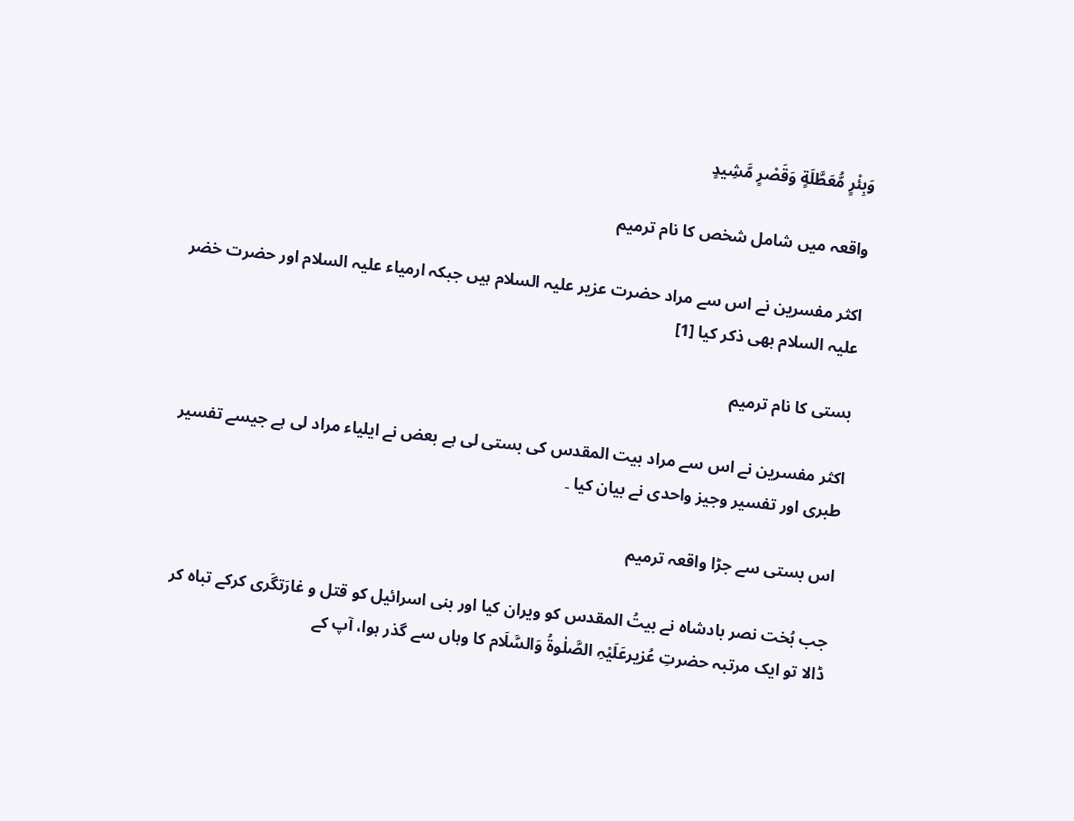وَبِئْرٍ مُّعَطَّلَةٍ وَقَصْرٍ مَّشِيدٍ

واقعہ میں شامل شخص کا نام ترمیم

اکثر مفسرین نے اس سے مراد حضرت عزیر علیہ السلام ہیں جبکہ ارمياء علیہ السلام اور حضرت خضر علیہ السلام بھی ذکر کیا [1]

بستی کا نام ترمیم

اکثر مفسرین نے اس سے مراد بیت المقدس کی بستی لی ہے بعض نے ایلیاء مراد لی ہے جیسے تفسیر طبری اور تفسیر وجیز واحدی نے بیان کیا ۔

اس بستی سے جڑا واقعہ ترمیم

جب بُخت نصر بادشاہ نے بیتُ المقدس کو ویران کیا اور بنی اسرائیل کو قتل و غارَتگَری کرکے تباہ کر ڈالا تو ایک مرتبہ حضرتِ عُزیرعَلَیْہِ الصَّلٰوۃُ وَالسَّلَام کا وہاں سے گذر ہوا، آپ کے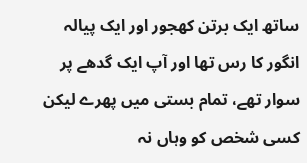ساتھ ایک برتن کھجور اور ایک پیالہ انگور کا رس تھا اور آپ ایک گدھے پر سوار تھے، تمام بستی میں پھرے لیکن کسی شخص کو وہاں نہ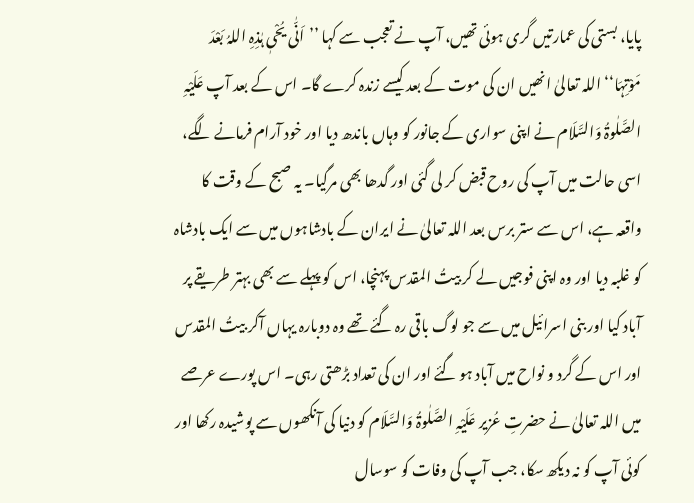پایا، بستی کی عمارتیں گری ہوئی تھیں، آپ نے تعجب سے کہا ’’اَنّٰی یُحْیٖ ہٰذِہِ اللہُ بَعْدَ مَوْتِہَا‘‘ اللہ تعالیٰ انھیں ان کی موت کے بعد کیسے زندہ کرے گا۔ اس کے بعد آپ عَلَیْہِ الصَّلٰوۃُ وَالسَّلَام نے اپنی سواری کے جانور کو وہاں باندھ دیا اور خود آرام فرمانے لگے، اسی حالت میں آپ کی روح قبض کر لی گئی اور گدھا بھی مرگیا۔ یہ صبح کے وقت کا واقعہ ہے، اس سے ستر برس بعد اللہ تعالیٰ نے ایران کے بادشاہوں میں سے ایک بادشاہ کو غلبہ دیا اور وہ اپنی فوجیں لے کر بیتُ المقدس پہنچا، اس کو پہلے سے بھی بہتر طریقے پر آباد کیا اور بنی اسرائیل میں سے جو لوگ باقی رہ گئے تھے وہ دوبارہ یہاں آکر بیتُ المقدس اور اس کے گرد و نواح میں آباد ہو گئے اور ان کی تعداد بڑھتی رہی۔ اس پورے عرصے میں اللہ تعالیٰ نے حضرتِ عُزیر عَلَیْہِ الصَّلٰوۃُ وَالسَّلَام کو دنیا کی آنکھوں سے پوشیدہ رکھا اور کوئی آپ کو نہ دیکھ سکا، جب آپ کی وفات کو سوسال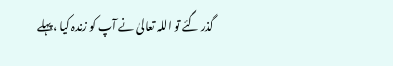گذر گئے تو اللہ تعالیٰ نے آپ کو زندہ کیا ،پہلے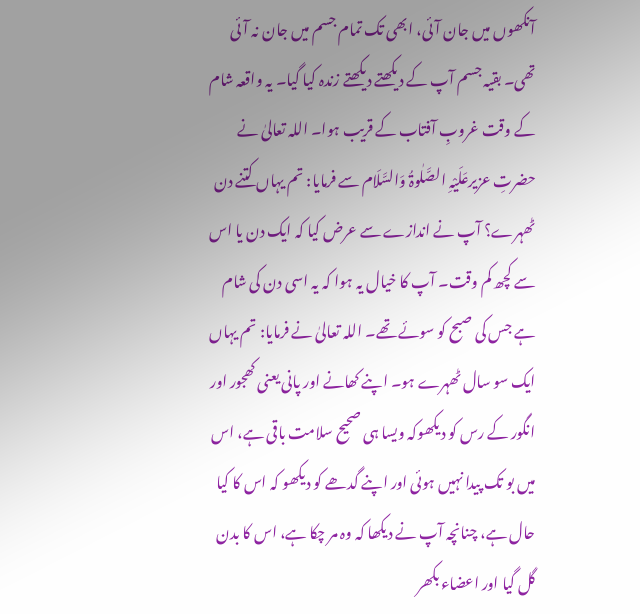آنکھوں میں جان آئی، ابھی تک تمام جسم میں جان نہ آئی تھی۔ بقیہ جسم آپ کے دیکھتے دیکھتے زندہ کیا گیا۔ یہ واقعہ شام کے وقت غروبِ آفتاب کے قریب ہوا۔ اللہ تعالیٰ نے حضرتِ عزیرعَلَیْہِ الصَّلٰوۃُ وَالسَّلَام سے فرمایا: تم یہاں کتنے دن ٹھہرے؟ آپ نے اندازے سے عرض کیا کہ ایک دن یا اس سے کچھ کم وقت۔ آپ کا خیال یہ ہوا کہ یہ اسی دن کی شام ہے جس کی صبح کو سوئے تھے۔ اللہ تعالیٰ نے فرمایا: تم یہاں ایک سو سال ٹھہرے ہو۔ اپنے کھانے اور پانی یعنی کھجور اور انگور کے رس کو دیکھوکہ ویسا ہی صحیح سلامت باقی ہے، اس میں بو تک پیدا نہیں ہوئی اور اپنے گدھے کو دیکھو کہ اس کا کیا حال ہے، چنانچہ آپ نے دیکھا کہ وہ مر چکا ہے، اس کا بدن گل گیا اور اعضاء بکھر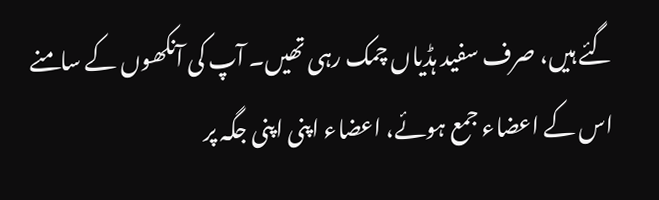گئے ہیں، صرف سفید ہڈیاں چمک رہی تھیں۔ آپ کی آنکھوں کے سامنے اس کے اعضاء جمع ہوئے، اعضاء اپنی اپنی جگہ پر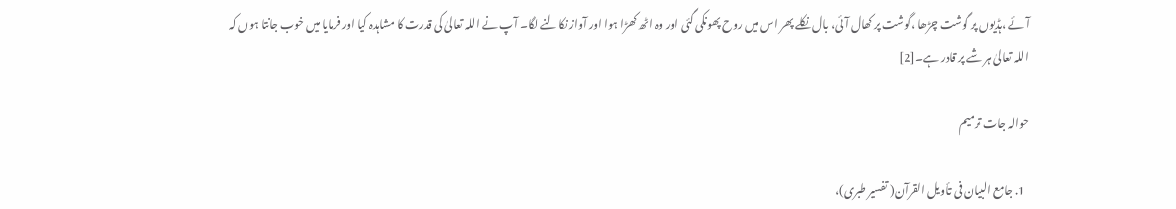آئے ،ہڈیوں پر گوشت چڑھا ،گوشت پر کھال آئی، بال نکلے پھر اس میں روح پھونکی گئی اور وہ اٹھ کھڑا ہوا اور آواز نکالنے لگا۔ آپ نے اللہ تعالیٰ کی قدرت کا مشاہدہ کیا اور فرمایا میں خوب جانتا ہوں کہ اللہ تعالیٰ ہر شے پر قادر ہے۔[2]

حوالہ جات ترمیم

  1. جامع البيان فی تأويل القرآن( تفسیر طبری)،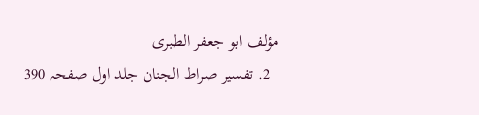مؤلف ابو جعفر الطبری
  2. تفسیر صراط الجنان جلد اول صفحہ 390